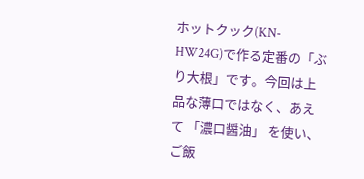ホットクック(KN-HW24G)で作る定番の「ぶり大根」です。今回は上品な薄口ではなく、あえて 「濃口醤油」 を使い、ご飯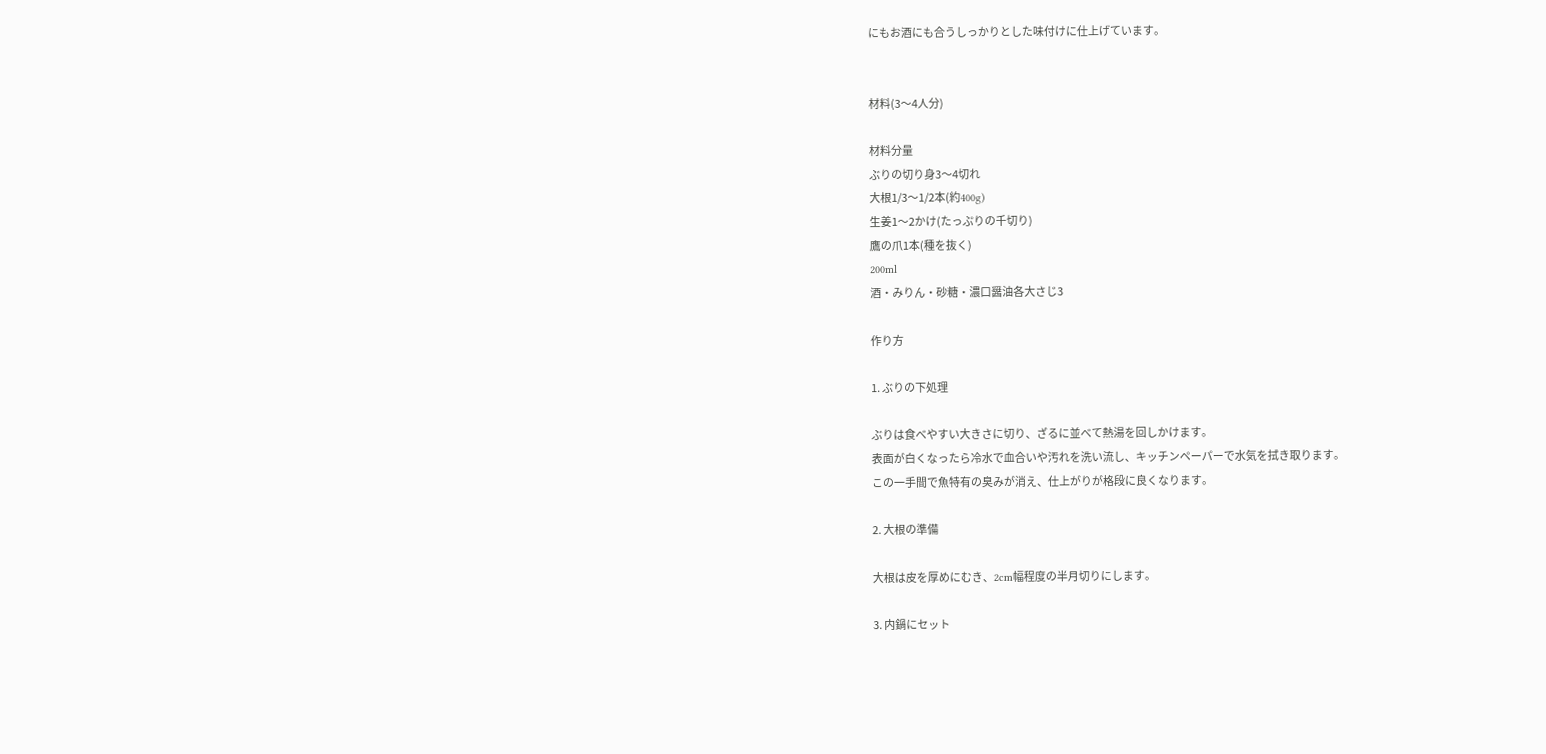にもお酒にも合うしっかりとした味付けに仕上げています。


材料(3〜4人分)

材料分量
ぶりの切り身3〜4切れ
大根1/3〜1/2本(約400g)
生姜1〜2かけ(たっぷりの千切り)
鷹の爪1本(種を抜く)
200ml
酒・みりん・砂糖・濃口醤油各大さじ3

作り方

1. ぶりの下処理

ぶりは食べやすい大きさに切り、ざるに並べて熱湯を回しかけます。
表面が白くなったら冷水で血合いや汚れを洗い流し、キッチンペーパーで水気を拭き取ります。
この一手間で魚特有の臭みが消え、仕上がりが格段に良くなります。

2. 大根の準備

大根は皮を厚めにむき、2cm幅程度の半月切りにします。

3. 内鍋にセット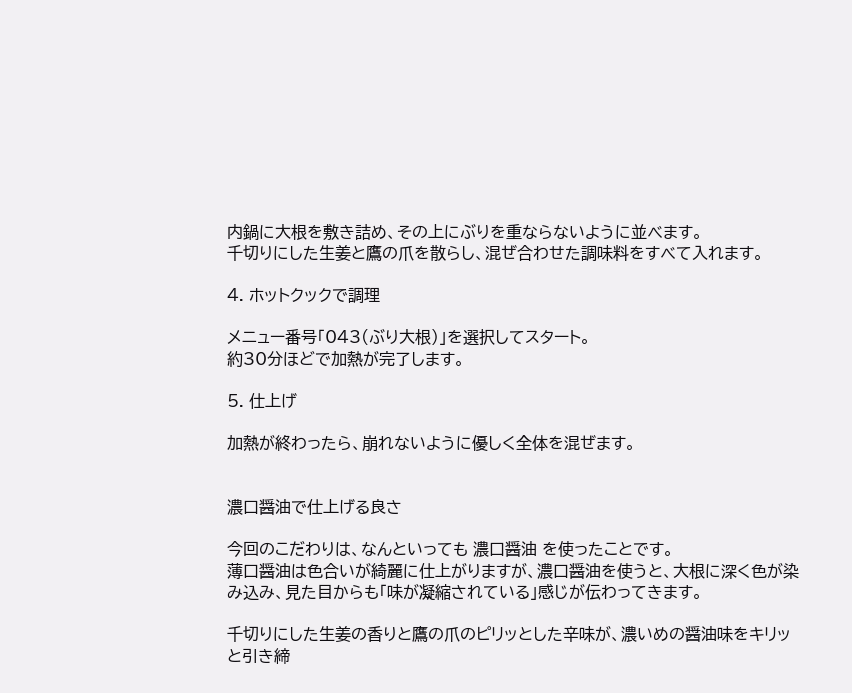内鍋に大根を敷き詰め、その上にぶりを重ならないように並べます。
千切りにした生姜と鷹の爪を散らし、混ぜ合わせた調味料をすべて入れます。

4. ホットクックで調理

メニュー番号「043(ぶり大根)」を選択してスタート。
約30分ほどで加熱が完了します。

5. 仕上げ

加熱が終わったら、崩れないように優しく全体を混ぜます。


濃口醤油で仕上げる良さ

今回のこだわりは、なんといっても 濃口醤油 を使ったことです。
薄口醤油は色合いが綺麗に仕上がりますが、濃口醤油を使うと、大根に深く色が染み込み、見た目からも「味が凝縮されている」感じが伝わってきます。

千切りにした生姜の香りと鷹の爪のピリッとした辛味が、濃いめの醤油味をキリッと引き締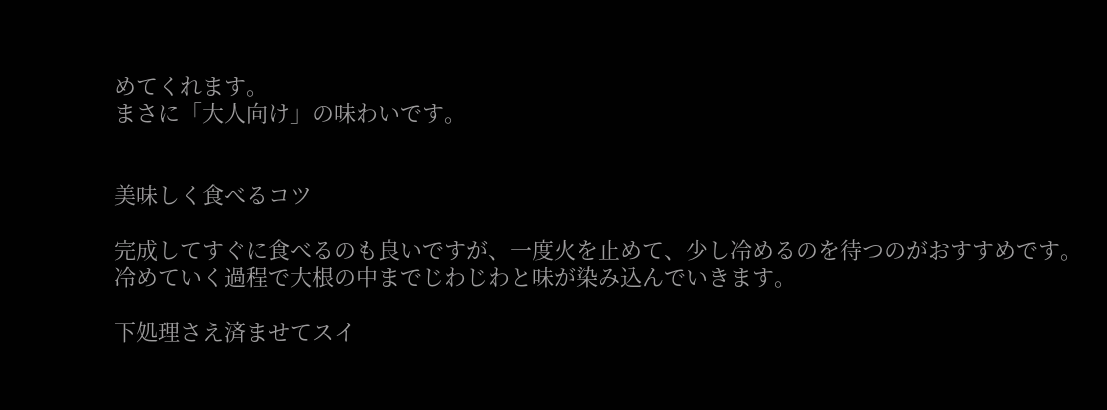めてくれます。
まさに「大人向け」の味わいです。


美味しく食べるコツ

完成してすぐに食べるのも良いですが、一度火を止めて、少し冷めるのを待つのがおすすめです。
冷めていく過程で大根の中までじわじわと味が染み込んでいきます。

下処理さえ済ませてスイ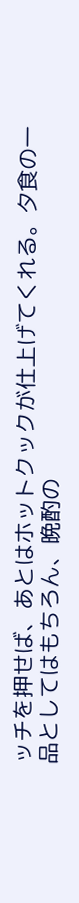ッチを押せば、あとはホットクックが仕上げてくれる。夕食の一品としてはもちろん、晩酌の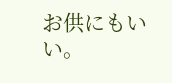お供にもいい。